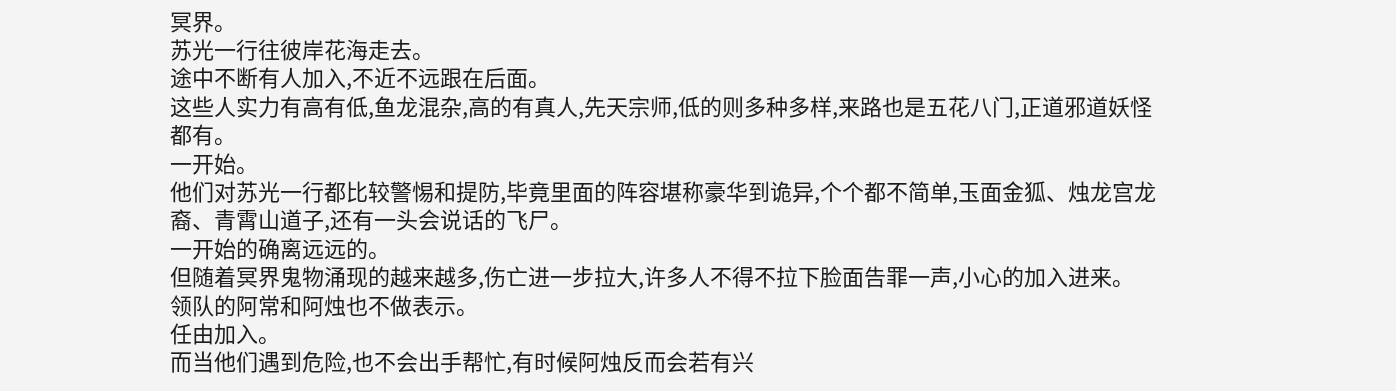冥界。
苏光一行往彼岸花海走去。
途中不断有人加入,不近不远跟在后面。
这些人实力有高有低,鱼龙混杂,高的有真人,先天宗师,低的则多种多样,来路也是五花八门,正道邪道妖怪都有。
一开始。
他们对苏光一行都比较警惕和提防,毕竟里面的阵容堪称豪华到诡异,个个都不简单,玉面金狐、烛龙宫龙裔、青霄山道子,还有一头会说话的飞尸。
一开始的确离远远的。
但随着冥界鬼物涌现的越来越多,伤亡进一步拉大,许多人不得不拉下脸面告罪一声,小心的加入进来。
领队的阿常和阿烛也不做表示。
任由加入。
而当他们遇到危险,也不会出手帮忙,有时候阿烛反而会若有兴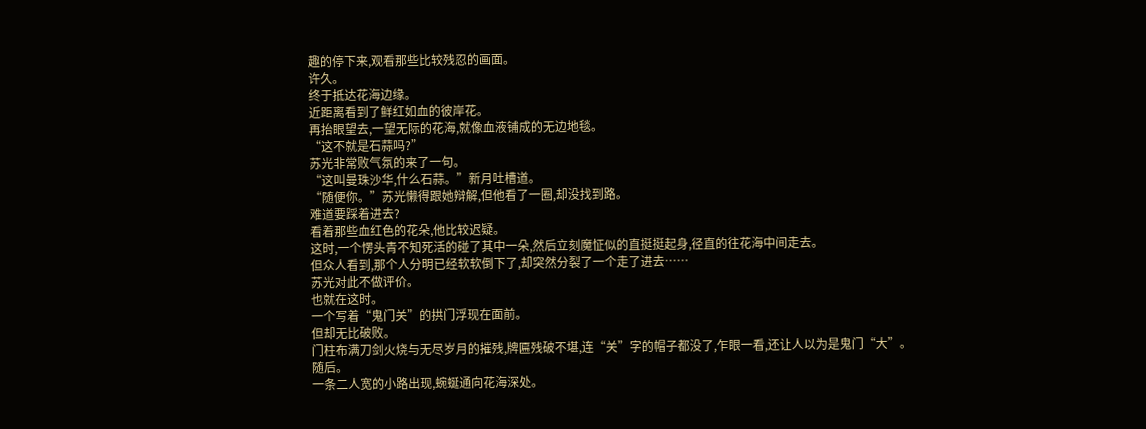趣的停下来,观看那些比较残忍的画面。
许久。
终于抵达花海边缘。
近距离看到了鲜红如血的彼岸花。
再抬眼望去,一望无际的花海,就像血液铺成的无边地毯。
“这不就是石蒜吗?”
苏光非常败气氛的来了一句。
“这叫曼珠沙华,什么石蒜。”新月吐槽道。
“随便你。”苏光懒得跟她辩解,但他看了一圈,却没找到路。
难道要踩着进去?
看着那些血红色的花朵,他比较迟疑。
这时,一个愣头青不知死活的碰了其中一朵,然后立刻魔怔似的直挺挺起身,径直的往花海中间走去。
但众人看到,那个人分明已经软软倒下了,却突然分裂了一个走了进去……
苏光对此不做评价。
也就在这时。
一个写着“鬼门关”的拱门浮现在面前。
但却无比破败。
门柱布满刀剑火烧与无尽岁月的摧残,牌匾残破不堪,连“关”字的帽子都没了,乍眼一看,还让人以为是鬼门“大”。
随后。
一条二人宽的小路出现,蜿蜒通向花海深处。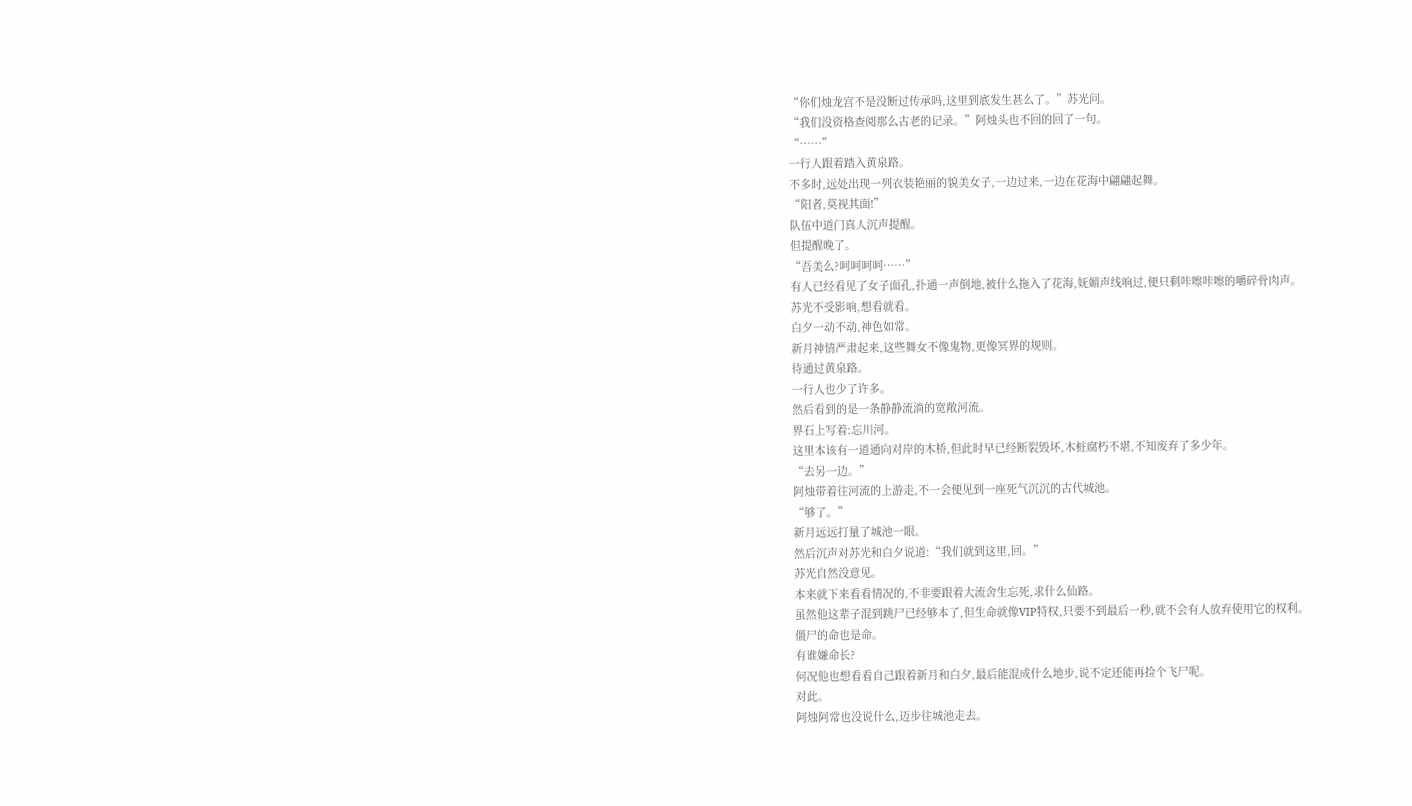“你们烛龙宫不是没断过传承吗,这里到底发生甚么了。”苏光问。
“我们没资格查阅那么古老的记录。”阿烛头也不回的回了一句。
“……”
一行人跟着踏入黄泉路。
不多时,远处出现一列衣装艳丽的貌美女子,一边过来,一边在花海中翩翩起舞。
“阳者,莫视其面!”
队伍中道门真人沉声提醒。
但提醒晚了。
“吾美么?呵呵呵呵……”
有人已经看见了女子面孔,扑通一声倒地,被什么拖入了花海,妩媚声线响过,便只剩咔嚓咔嚓的嚼碎骨肉声。
苏光不受影响,想看就看。
白夕一动不动,神色如常。
新月神情严肃起来,这些舞女不像鬼物,更像冥界的规则。
待通过黄泉路。
一行人也少了许多。
然后看到的是一条静静流淌的宽敞河流。
界石上写着:忘川河。
这里本该有一道通向对岸的木桥,但此时早已经断裂毁坏,木桩腐朽不堪,不知废弃了多少年。
“去另一边。”
阿烛带着往河流的上游走,不一会便见到一座死气沉沉的古代城池。
“够了。”
新月远远打量了城池一眼。
然后沉声对苏光和白夕说道:“我们就到这里,回。”
苏光自然没意见。
本来就下来看看情况的,不非要跟着大流舍生忘死,求什么仙路。
虽然他这辈子混到跳尸已经够本了,但生命就像VIP特权,只要不到最后一秒,就不会有人放弃使用它的权利。
僵尸的命也是命。
有谁嫌命长?
何况他也想看看自己跟着新月和白夕,最后能混成什么地步,说不定还能再捡个飞尸呢。
对此。
阿烛阿常也没说什么,迈步往城池走去。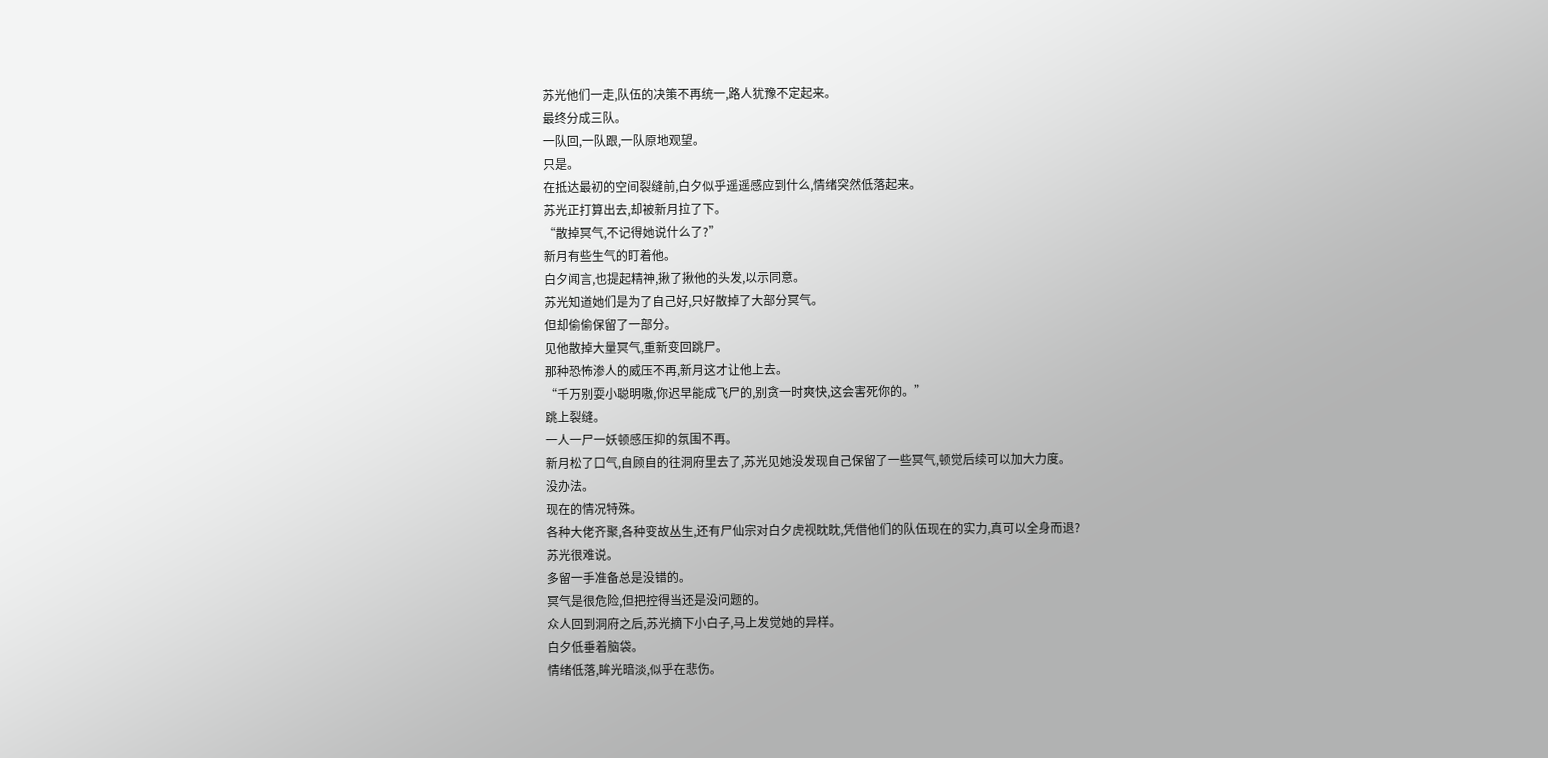苏光他们一走,队伍的决策不再统一,路人犹豫不定起来。
最终分成三队。
一队回,一队跟,一队原地观望。
只是。
在抵达最初的空间裂缝前,白夕似乎遥遥感应到什么,情绪突然低落起来。
苏光正打算出去,却被新月拉了下。
“散掉冥气,不记得她说什么了?”
新月有些生气的盯着他。
白夕闻言,也提起精神,揪了揪他的头发,以示同意。
苏光知道她们是为了自己好,只好散掉了大部分冥气。
但却偷偷保留了一部分。
见他散掉大量冥气,重新变回跳尸。
那种恐怖渗人的威压不再,新月这才让他上去。
“千万别耍小聪明嗷,你迟早能成飞尸的,别贪一时爽快,这会害死你的。”
跳上裂缝。
一人一尸一妖顿感压抑的氛围不再。
新月松了口气,自顾自的往洞府里去了,苏光见她没发现自己保留了一些冥气,顿觉后续可以加大力度。
没办法。
现在的情况特殊。
各种大佬齐聚,各种变故丛生,还有尸仙宗对白夕虎视眈眈,凭借他们的队伍现在的实力,真可以全身而退?
苏光很难说。
多留一手准备总是没错的。
冥气是很危险,但把控得当还是没问题的。
众人回到洞府之后,苏光摘下小白子,马上发觉她的异样。
白夕低垂着脑袋。
情绪低落,眸光暗淡,似乎在悲伤。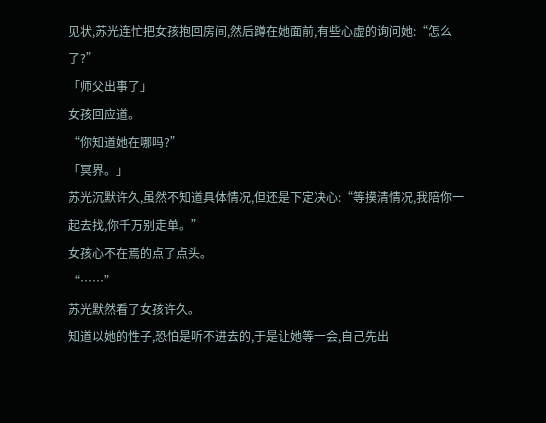见状,苏光连忙把女孩抱回房间,然后蹲在她面前,有些心虚的询问她:“怎么了?”
「师父出事了」
女孩回应道。
“你知道她在哪吗?”
「冥界。」
苏光沉默许久,虽然不知道具体情况,但还是下定决心:“等摸清情况,我陪你一起去找,你千万别走单。”
女孩心不在焉的点了点头。
“……”
苏光默然看了女孩许久。
知道以她的性子,恐怕是听不进去的,于是让她等一会,自己先出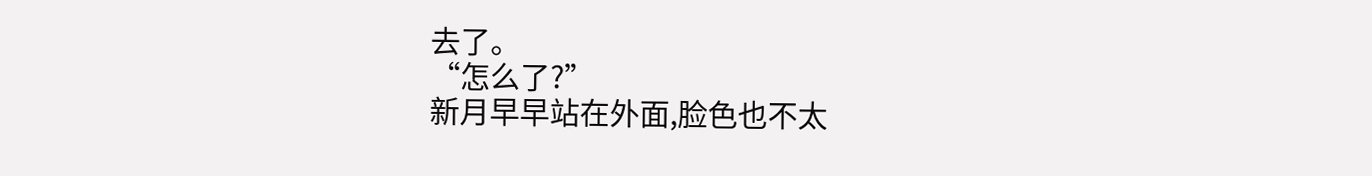去了。
“怎么了?”
新月早早站在外面,脸色也不太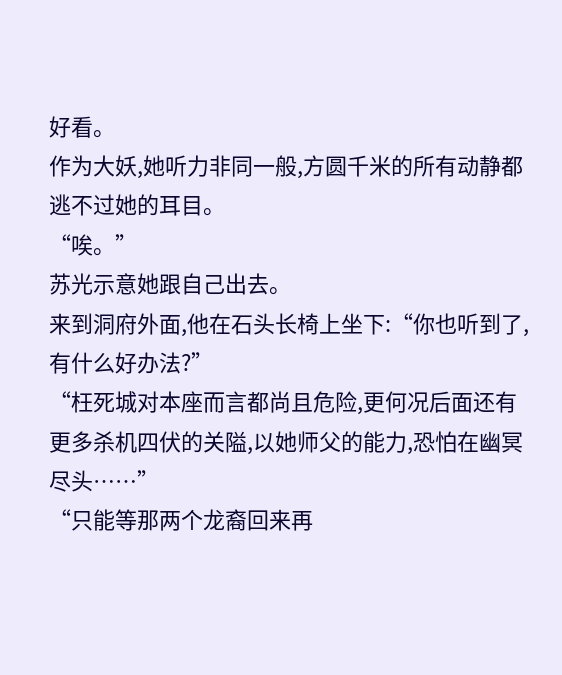好看。
作为大妖,她听力非同一般,方圆千米的所有动静都逃不过她的耳目。
“唉。”
苏光示意她跟自己出去。
来到洞府外面,他在石头长椅上坐下:“你也听到了,有什么好办法?”
“枉死城对本座而言都尚且危险,更何况后面还有更多杀机四伏的关隘,以她师父的能力,恐怕在幽冥尽头……”
“只能等那两个龙裔回来再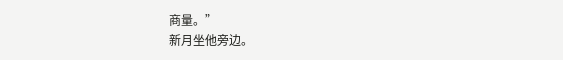商量。”
新月坐他旁边。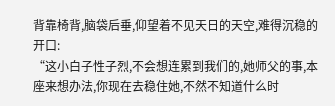背靠椅背,脑袋后垂,仰望着不见天日的天空,难得沉稳的开口:
“这小白子性子烈,不会想连累到我们的,她师父的事,本座来想办法,你现在去稳住她,不然不知道什么时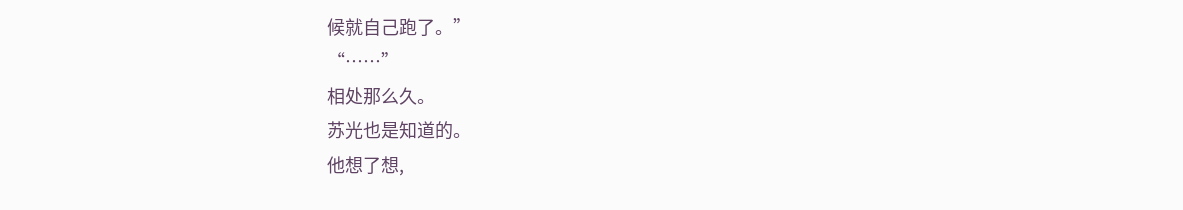候就自己跑了。”
“……”
相处那么久。
苏光也是知道的。
他想了想,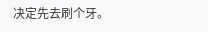决定先去刷个牙。